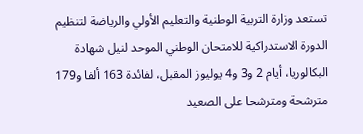تستعد وزارة التربية الوطنية والتعليم الأولي والرياضة لتنظيم الدورة الاستدراكية للامتحان الوطني الموحد لنيل شهادة البكالوريا، أيام 2 و3 و4 يوليوز المقبل، لفائدة 163 ألفا و179 مترشحة ومترشحا على الصعيد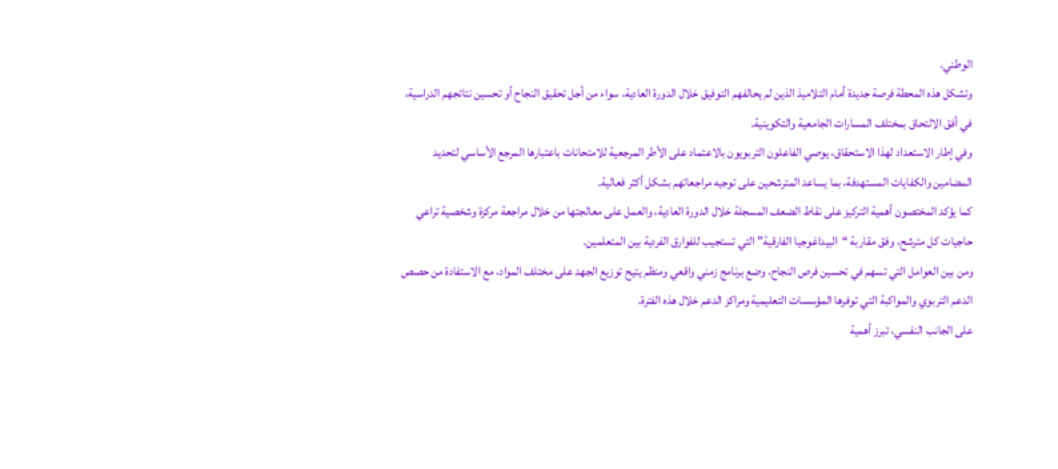الوطني.
وتشكل هذه المحطة فرصة جديدة أمام التلاميذ الذين لم يحالفهم التوفيق خلال الدورة العادية، سواء من أجل تحقيق النجاح أو تحسين نتائجهم الدراسية، في أفق الالتحاق بمختلف المسارات الجامعية والتكوينية.
وفي إطار الاستعداد لهذا الاستحقاق، يوصي الفاعلون التربويون بالاعتماد على الأطر المرجعية للامتحانات باعتبارها المرجع الأساسي لتحديد المضامين والكفايات المستهدفة، بما يساعد المترشحين على توجيه مراجعاتهم بشكل أكثر فعالية.
كما يؤكد المختصون أهمية التركيز على نقاط الضعف المسجلة خلال الدورة العادية، والعمل على معالجتها من خلال مراجعة مركزة وشخصية تراعي حاجيات كل مترشح، وفق مقاربة “البيداغوجيا الفارقية” التي تستجيب للفوارق الفردية بين المتعلمين.
ومن بين العوامل التي تسهم في تحسين فرص النجاح، وضع برنامج زمني واقعي ومنظم يتيح توزيع الجهد على مختلف المواد، مع الاستفادة من حصص الدعم التربوي والمواكبة التي توفرها المؤسسات التعليمية ومراكز الدعم خلال هذه الفترة.
على الجانب النفسي، تبرز أهمية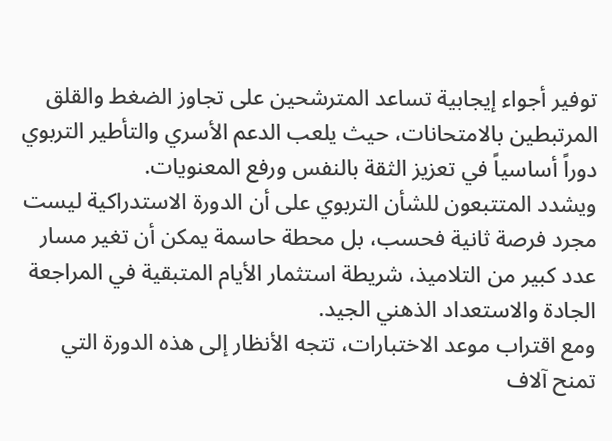توفير أجواء إيجابية تساعد المترشحين على تجاوز الضغط والقلق المرتبطين بالامتحانات، حيث يلعب الدعم الأسري والتأطير التربوي دوراً أساسياً في تعزيز الثقة بالنفس ورفع المعنويات.
ويشدد المتتبعون للشأن التربوي على أن الدورة الاستدراكية ليست مجرد فرصة ثانية فحسب، بل محطة حاسمة يمكن أن تغير مسار عدد كبير من التلاميذ، شريطة استثمار الأيام المتبقية في المراجعة الجادة والاستعداد الذهني الجيد.
ومع اقتراب موعد الاختبارات، تتجه الأنظار إلى هذه الدورة التي تمنح آلاف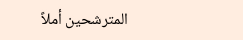المترشحين أملاً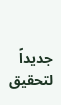جديداً لتحقيق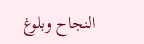النجاح وبلوغ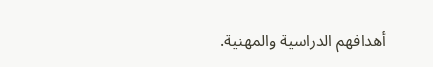أهدافهم الدراسية والمهنية.